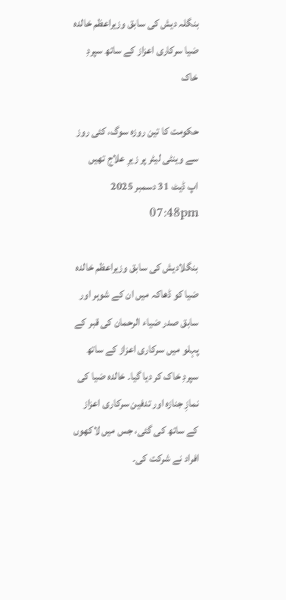بنگلہ دیش کی سابق وزیراعظم خالدہ ضیا سرکاری اعزاز کے ساتھ سپردِ خاک

حکومت کا تین روزہ سوگ، کئی روز سے وینٹی لیٹر پر زیرِ علاج تھیں
اپ ڈیٹ 31 دسمبر 2025 07:48pm

بنگلادیش کی سابق وزیراعظم خالدہ ضیا کو ڈھاکہ میں ان کے شوہر اور سابق صدر ضیاء الرحمان کی قبر کے پہلو میں سرکاری اعزاز کے ساتھ سپردِ خاک کر دیا گیا۔ خالدہ ضیا کی نمازِ جنازہ اور تدفین سرکاری اعزاز کے ساتھ کی گئی، جس میں لاکھوں افراد نے شرکت کی۔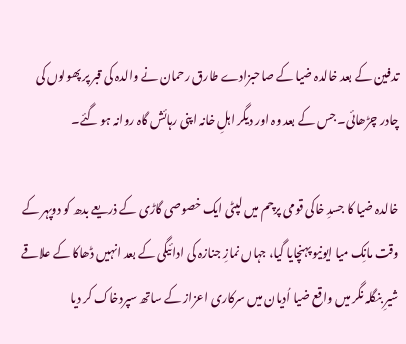تدفین کے بعد خالدہ ضیا کے صاحبزادے طارق رحمان نے والدہ کی قبر پر پھولوں کی چادر چڑھائی۔ جس کے بعد وہ اور دیگر اہلِ خانہ اپنی رہائش گاہ روانہ ہو گئے۔

خالدہ ضیا کا جسدِ خاکی قومی پرچم میں لپٹی ایک خصوصی گاڑی کے ذریعے بدھ کو دوپہر کے وقت مانِک میا ایونیو پہنچایا گیا، جہاں نمازِ جنازہ کی ادائیگی کے بعد انہیں ڈھاکا کے علاقے شیرِ بنگلہ نگر میں واقع ضیا اُدیان میں سرکاری اعزاز کے ساتھ سپردخاک کر دیا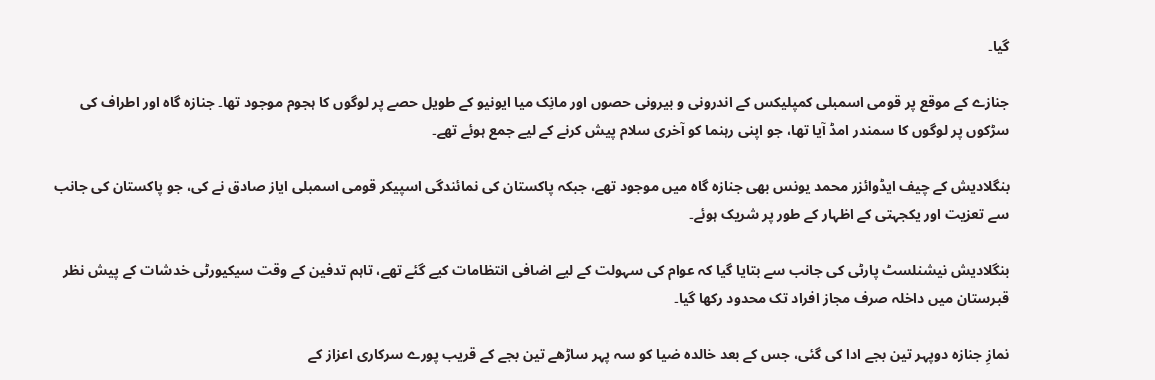گیا۔

جنازے کے موقع پر قومی اسمبلی کمپلیکس کے اندرونی و بیرونی حصوں اور مانِک میا ایونیو کے طویل حصے پر لوگوں کا ہجوم موجود تھا۔ جنازہ گاہ اور اطراف کی سڑکوں پر لوگوں کا سمندر امڈ آیا تھا، جو اپنی رہنما کو آخری سلام پیش کرنے کے لیے جمع ہوئے تھے۔

بنگلادیش کے چیف ایڈوائزر محمد یونس بھی جنازہ گاہ میں موجود تھے، جبکہ پاکستان کی نمائندگی اسپیکر قومی اسمبلی ایاز صادق نے کی، جو پاکستان کی جانب سے تعزیت اور یکجہتی کے اظہار کے طور پر شریک ہوئے۔

بنگلادیش نیشنلسٹ پارٹی کی جانب سے بتایا گیا کہ عوام کی سہولت کے لیے اضافی انتظامات کیے گئے تھے، تاہم تدفین کے وقت سیکیورٹی خدشات کے پیش نظر قبرستان میں داخلہ صرف مجاز افراد تک محدود رکھا گیا۔

نمازِ جنازہ دوپہر تین بجے ادا کی گئی، جس کے بعد خالدہ ضیا کو سہ پہر ساڑھے تین بجے کے قریب پورے سرکاری اعزاز کے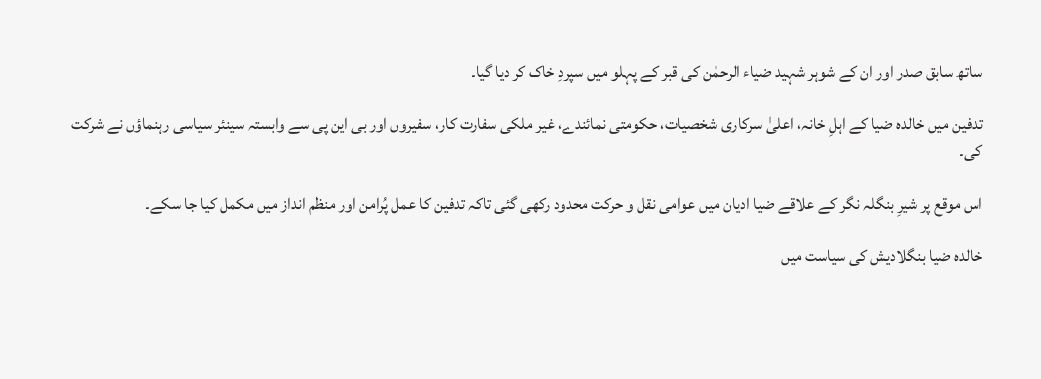ساتھ سابق صدر اور ان کے شوہر شہید ضیاء الرحمٰن کی قبر کے پہلو میں سپردِ خاک کر دیا گیا۔

تدفین میں خالدہ ضیا کے اہلِ خانہ، اعلیٰ سرکاری شخصیات، حکومتی نمائندے، غیر ملکی سفارت کار، سفیروں اور بی این پی سے وابستہ سینئر سیاسی رہنماؤں نے شرکت کی۔

اس موقع پر شیرِ بنگلہ نگر کے علاقے ضیا ادیان میں عوامی نقل و حرکت محدود رکھی گئی تاکہ تدفین کا عمل پُرامن اور منظم انداز میں مکمل کیا جا سکے۔

خالدہ ضیا بنگلادیش کی سیاست میں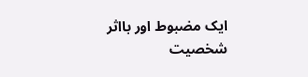ایک مضبوط اور بااثر شخصیت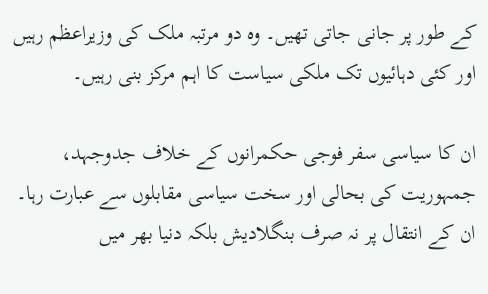کے طور پر جانی جاتی تھیں۔ وہ دو مرتبہ ملک کی وزیراعظم رہیں اور کئی دہائیوں تک ملکی سیاست کا اہم مرکز بنی رہیں۔

ان کا سیاسی سفر فوجی حکمرانوں کے خلاف جدوجہد، جمہوریت کی بحالی اور سخت سیاسی مقابلوں سے عبارت رہا۔ ان کے انتقال پر نہ صرف بنگلادیش بلکہ دنیا بھر میں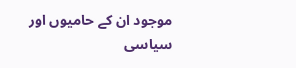موجود ان کے حامیوں اور سیاسی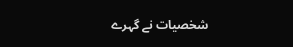شخصیات نے گہرے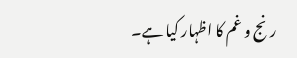رنج و غم کا اظہار کیا ہے۔